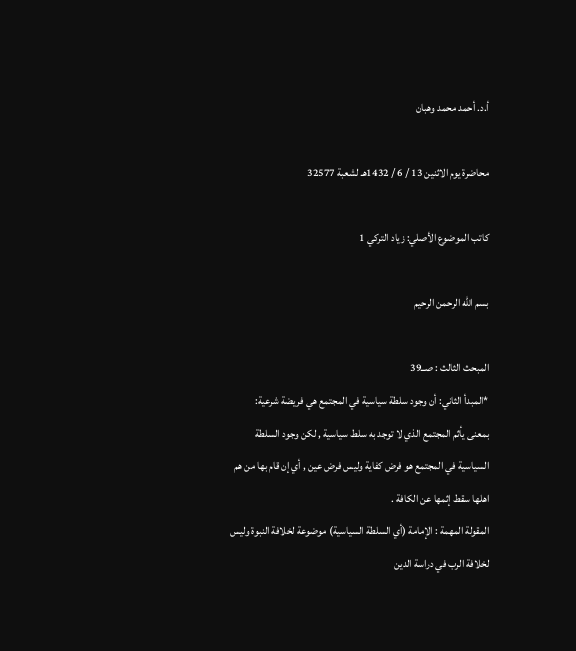أ.د. أحمد محمد وهبان

محاضرة يوم الاثنين 13 / 6 / 1432هـ لشعبة 32577

كاتب الموضوع الأصلي: زياد التركي 1

بسم الله الرحمن الرحيم

المبحث الثالث : صــ39
*المبدأ الثاني: أن وجود سلطة سياسية في المجتمع هي فريضة شرعية:
بمعنى يأثم المجتمع الذي لا توجد به سلط سياسية , لكن وجود السلطة السياسية في المجتمع هو فرض كفاية وليس فرض عين , أي إن قام بها من هم اهلها سقط إثمها عن الكافة .
المقولة المهمة : الإمامة (أي السلطة السياسية) موضوعة لخلافة النبوة وليس لخلافة الرب في دراسة الدين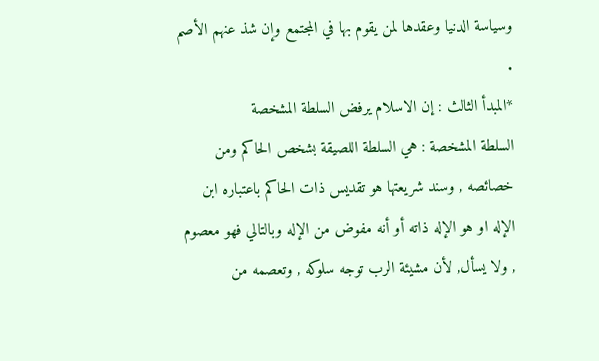وسياسة الدنيا وعقدها لمن يقوم بها في المجتمع وإن شذ عنهم الأصم .
*المبدأ الثالث : إن الاسلام يرفض السلطة المشخصة
السلطة المشخصة : هي السلطة اللصيقة بشخص الحاكم ومن خصائصه , وسند شريعتها هو تقديس ذات الحاكم باعتباره ابن الإله او هو الإله ذاته أو أنه مفوض من الإله وبالتالي فهو معصوم , ولا يسأل, لأن مشيئة الرب توجه سلوكه , وتعصمه من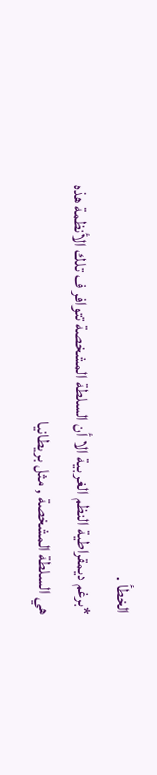الخطأ .
*برغم ديمقراطية النظم الغربية الا أن السلطة المشخصة تتوافر ف تلك الأنظمة هذه هي السلطة المشخصة , مثل بريطانيا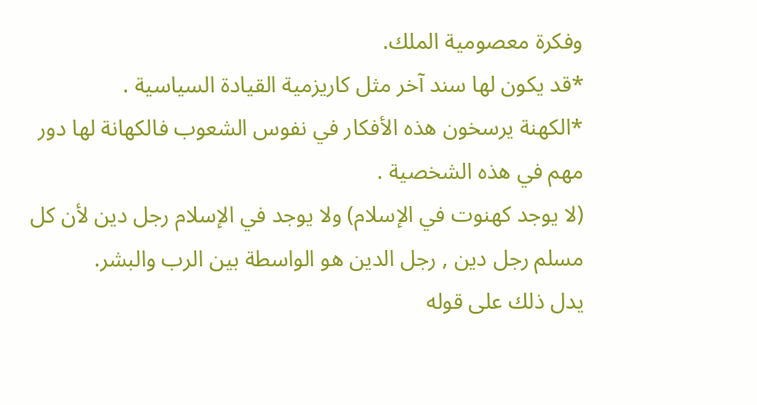وفكرة معصومية الملك.
*قد يكون لها سند آخر مثل كاريزمية القيادة السياسية .
*الكهنة يرسخون هذه الأفكار في نفوس الشعوب فالكهانة لها دور مهم في هذه الشخصية .
(لا يوجد كهنوت في الإسلام) ولا يوجد في الإسلام رجل دين لأن كل مسلم رجل دين , رجل الدين هو الواسطة بين الرب والبشر.
يدل ذلك على قوله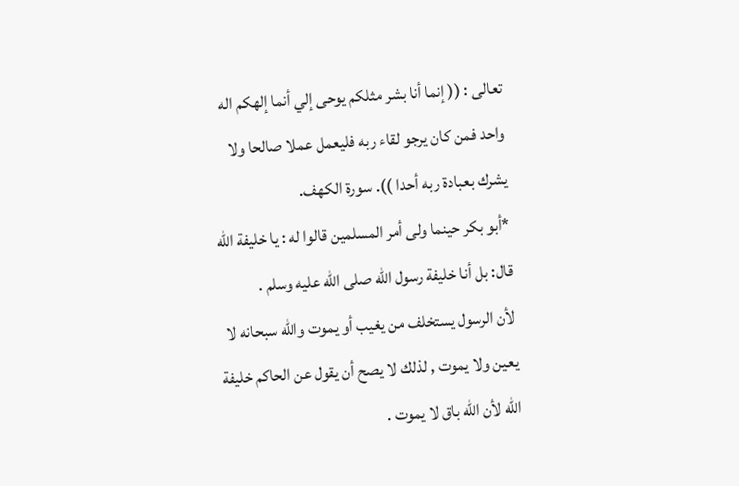تعالى : (( إنما أنا بشر مثلكم يوحى إلي أنما إلهكم اله واحد فمن كان يرجو لقاء ربه فليعمل عملا صالحا ولا يشرك بعبادة ربه أحدا )). سورة الكهف.
*أبو بكر حينما ولى أمر المسلمين قالوا له : يا خليفة الله قال: بل أنا خليفة رسول الله صلى الله عليه وسلم .
لأن الرسول يستخلف من يغيب أو يموت والله سبحانه لا يعين ولا يموت , لذلك لا يصح أن يقول عن الحاكم خليفة الله لأن الله باق لا يموت .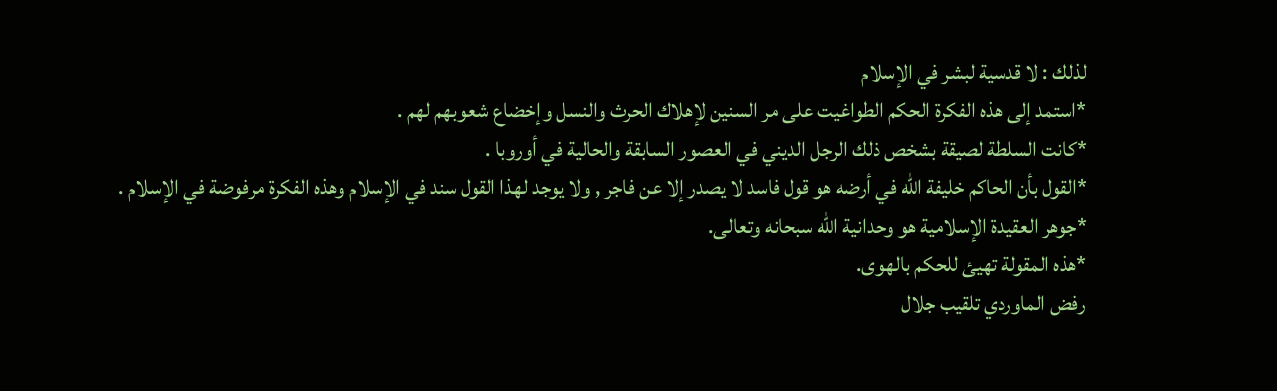لذلك : لا قدسية لبشر في الإسلام
*استمد إلى هذه الفكرة الحكم الطواغيت على مر السنين لإهلاك الحرث والنسل وإخضاع شعوبهم لهم .
*كانت السلطة لصيقة بشخص ذلك الرجل الديني في العصور السابقة والحالية في أوروبا .
*القول بأن الحاكم خليفة الله في أرضه هو قول فاسد لا يصدر إلا عن فاجر , ولا يوجد لهذا القول سند في الإسلام وهذه الفكرة مرفوضة في الإسلام .
*جوهر العقيدة الإسلامية هو وحدانية الله سبحانه وتعالى.
*هذه المقولة تهيئ للحكم بالهوى.
رفض الماوردي تلقيب جلال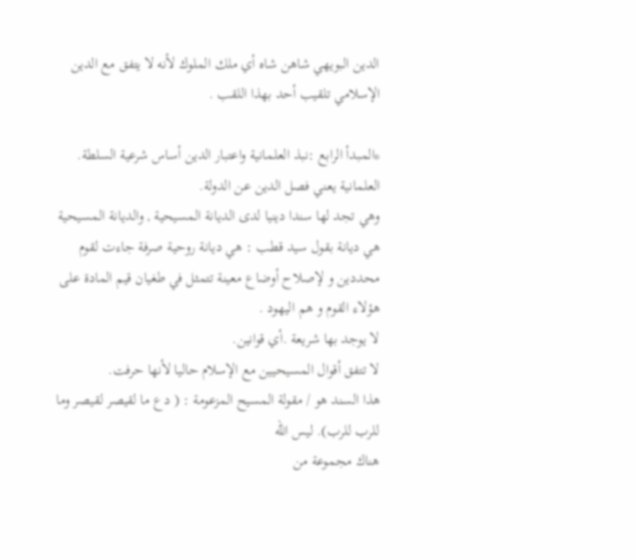الدين البويهي شاهن شاه أي ملك الملوك لأنه لا يتفق مع الدين الإسلامي تلقيب أحد بهذا اللقب .

*المبدأ الرابع :نبذ العلمانية واعتبار الدين أساس شرعية السلطة.
العلمانية يعني فصل الدين عن الدولة.
وهي تجد لها سندا دينيا لدى الديانة المسيحية , والديانة المسيحية هي ديانة بقول سيد قطب : هي ديانة روحية صرفة جاءت لقوم محددين و لإصلاح أوضاع معينة تتمثل في طغيان قيم المادة على هؤلاء القوم و هم اليهود .
لا يوجد بها شريعة .أي قوانين.
لا تتفق أقوال المسيحيين مع الإسلام حاليا لأنها حرفت.
هذا السند هو / مقولة المسيح المزعومة : ( دع ما لقيصر لقيصر وما للرب للرب). ليس الله
هناك مجموعة من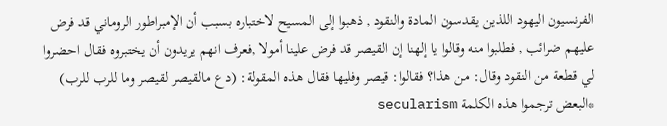الفرنسيون اليهود اللذين يقدسون المادة والنقود , ذهبوا إلى المسيح لاختباره بسبب أن الإمبراطور الروماني قد فرض عليهم ضرائب , فطلبوا منه وقالوا يا إلهنا إن القيصر قد فرض علينا أمولا ,فعرف انهم يريدون أن يختبروه فقال احضروا لي قطعة من النقود وقال: من هذا؟ فقالوا: قيصر وفليها فقال هذه المقولة: (دع مالقيصر لقيصر وما للرب للرب)
*البعض ترجموا هذه الكلمة secularism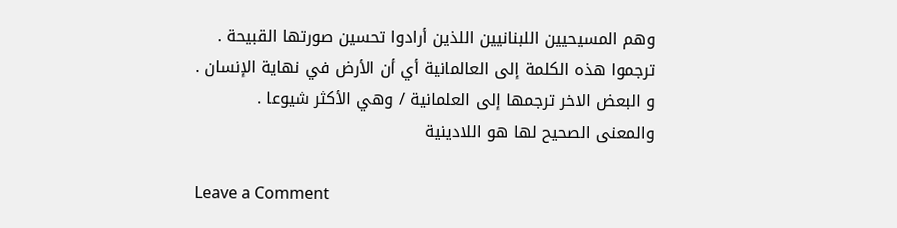وهم المسيحيين اللبنانيين اللذين أرادوا تحسين صورتها القبيحة .
ترجموا هذه الكلمة إلى العالمانية أي أن الأرض في نهاية الإنسان .
و البعض الاخر ترجمها إلى العلمانية / وهي الأكثر شيوعا .
والمعنى الصحيح لها هو اللادينية

Leave a Comment